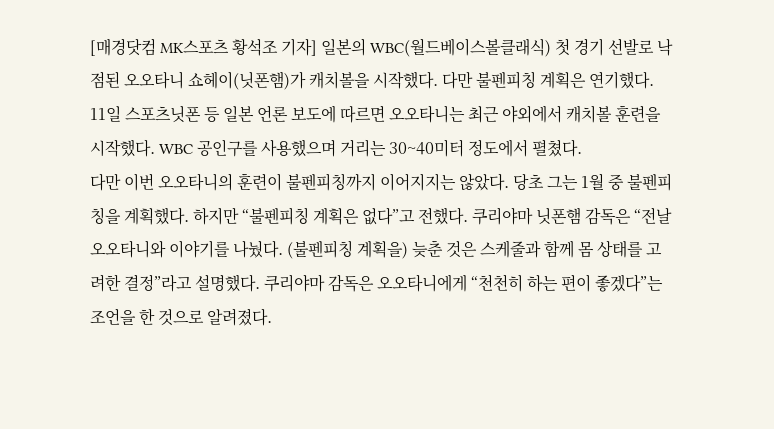[매경닷컴 MK스포츠 황석조 기자] 일본의 WBC(월드베이스볼클래식) 첫 경기 선발로 낙점된 오오타니 쇼헤이(닛폰햄)가 캐치볼을 시작했다. 다만 불펜피칭 계획은 연기했다.
11일 스포츠닛폰 등 일본 언론 보도에 따르면 오오타니는 최근 야외에서 캐치볼 훈련을 시작했다. WBC 공인구를 사용했으며 거리는 30~40미터 정도에서 펼쳤다.
다만 이번 오오타니의 훈련이 불펜피칭까지 이어지지는 않았다. 당초 그는 1월 중 불펜피칭을 계획했다. 하지만 “불펜피칭 계획은 없다”고 전했다. 쿠리야마 닛폰햄 감독은 “전날 오오타니와 이야기를 나눴다. (불펜피칭 계획을) 늦춘 것은 스케줄과 함께 몸 상태를 고려한 결정”라고 설명했다. 쿠리야마 감독은 오오타니에게 “천천히 하는 편이 좋겠다”는 조언을 한 것으로 알려졌다.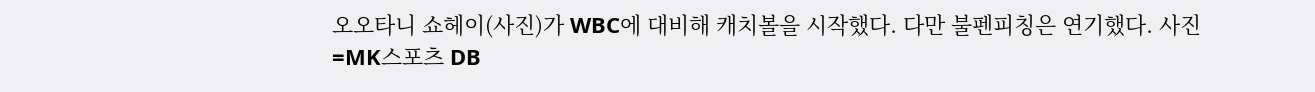오오타니 쇼헤이(사진)가 WBC에 대비해 캐치볼을 시작했다. 다만 불펜피칭은 연기했다. 사진=MK스포츠 DB